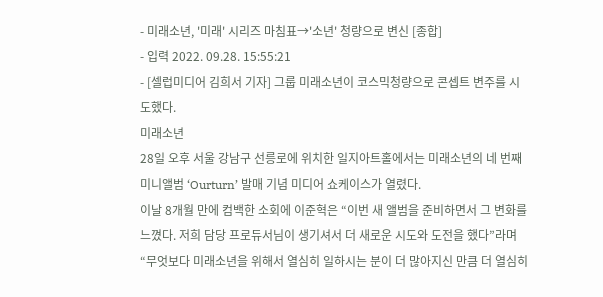- 미래소년, '미래' 시리즈 마침표→'소년' 청량으로 변신 [종합]
- 입력 2022. 09.28. 15:55:21
- [셀럽미디어 김희서 기자] 그룹 미래소년이 코스믹청량으로 콘셉트 변주를 시도했다.
미래소년
28일 오후 서울 강남구 선릉로에 위치한 일지아트홀에서는 미래소년의 네 번째 미니앨범 ‘Ourturn’ 발매 기념 미디어 쇼케이스가 열렸다.
이날 8개월 만에 컴백한 소회에 이준혁은 “이번 새 앨범을 준비하면서 그 변화를 느꼈다. 저희 담당 프로듀서님이 생기셔서 더 새로운 시도와 도전을 했다”라며 “무엇보다 미래소년을 위해서 열심히 일하시는 분이 더 많아지신 만큼 더 열심히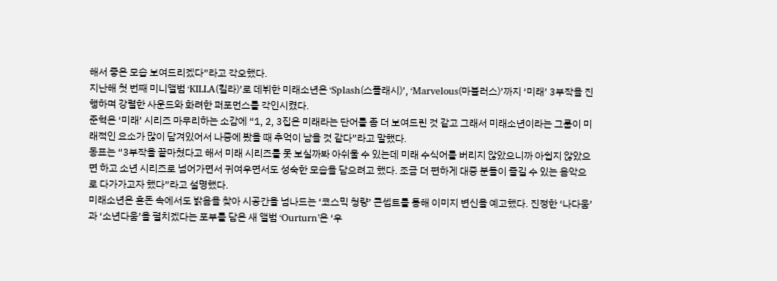해서 좋은 모습 보여드리겠다”라고 각오했다.
지난해 첫 번째 미니앨범 ‘KILLA(킬라)’로 데뷔한 미래소년은 ‘Splash(스플래시)’, ‘Marvelous(마블러스)’까지 ‘미래’ 3부작을 진행하며 강렬한 사운드와 화려한 퍼포먼스를 각인시켰다.
준혁은 ‘미래’ 시리즈 마무리하는 소감에 “1, 2, 3집은 미래라는 단어를 좀 더 보여드린 것 같고 그래서 미래소년이라는 그룹이 미래적인 요소가 많이 담겨있어서 나중에 봤을 때 추억이 남을 것 같다”라고 말했다.
동표는 “3부작을 끝마쳤다고 해서 미래 시리즈를 못 보실까봐 아쉬울 수 있는데 미래 수식어를 버리지 않았으니까 아쉽지 않았으면 하고 소년 시리즈로 넘어가면서 귀여우면서도 성숙한 모습을 담으려고 했다. 조금 더 편하게 대중 분들이 즐길 수 있는 음악으로 다가가고자 했다”라고 설명했다.
미래소년은 혼돈 속에서도 밝음을 찾아 시공간을 넘나드는 ‘코스믹 청량’ 콘셉트를 통해 이미지 변신을 예고했다. 진정한 ‘나다움’과 ‘소년다움’을 펼치겠다는 포부를 담은 새 앨범 ‘Ourturn’은 ‘우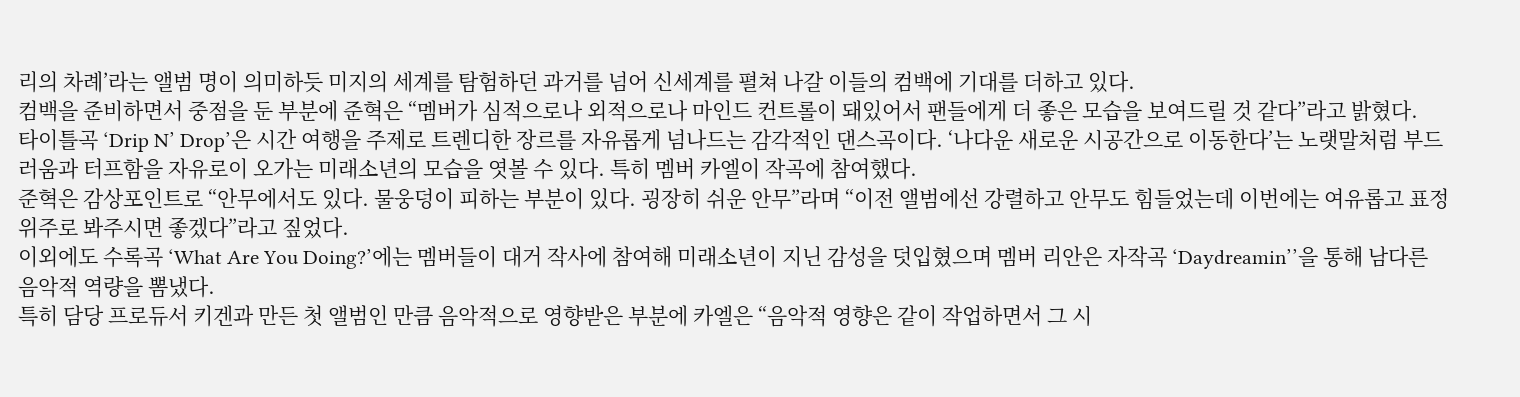리의 차례’라는 앨범 명이 의미하듯 미지의 세계를 탐험하던 과거를 넘어 신세계를 펼쳐 나갈 이들의 컴백에 기대를 더하고 있다.
컴백을 준비하면서 중점을 둔 부분에 준혁은 “멤버가 심적으로나 외적으로나 마인드 컨트롤이 돼있어서 팬들에게 더 좋은 모습을 보여드릴 것 같다”라고 밝혔다.
타이틀곡 ‘Drip N’ Drop’은 시간 여행을 주제로 트렌디한 장르를 자유롭게 넘나드는 감각적인 댄스곡이다. ‘나다운 새로운 시공간으로 이동한다’는 노랫말처럼 부드러움과 터프함을 자유로이 오가는 미래소년의 모습을 엿볼 수 있다. 특히 멤버 카엘이 작곡에 참여했다.
준혁은 감상포인트로 “안무에서도 있다. 물웅덩이 피하는 부분이 있다. 굉장히 쉬운 안무”라며 “이전 앨범에선 강렬하고 안무도 힘들었는데 이번에는 여유롭고 표정 위주로 봐주시면 좋겠다”라고 짚었다.
이외에도 수록곡 ‘What Are You Doing?’에는 멤버들이 대거 작사에 참여해 미래소년이 지닌 감성을 덧입혔으며 멤버 리안은 자작곡 ‘Daydreamin’’을 통해 남다른 음악적 역량을 뽐냈다.
특히 담당 프로듀서 키겐과 만든 첫 앨범인 만큼 음악적으로 영향받은 부분에 카엘은 “음악적 영향은 같이 작업하면서 그 시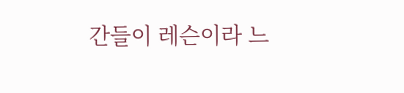간들이 레슨이라 느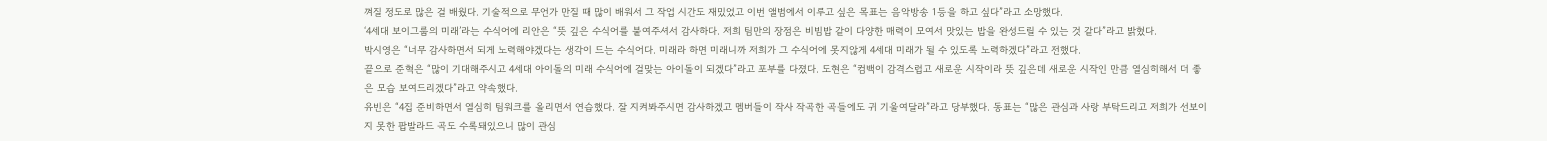껴질 정도로 많은 걸 배웠다. 기술적으로 무언가 만질 때 많이 배워서 그 작업 시간도 재밌었고 이번 앨범에서 이루고 싶은 목표는 음악방송 1등을 하고 싶다”라고 소망했다.
‘4세대 보이그룹의 미래’라는 수식어에 리안은 “뜻 깊은 수식어를 붙여주셔서 감사하다. 저희 팀만의 장점은 비빔밥 같이 다양한 매력이 모여서 맛있는 밥을 완성드릴 수 있는 것 같다”라고 밝혔다.
박시영은 “너무 감사하면서 되게 노력해야겠다는 생각이 드는 수식어다. 미래라 하면 미래니까 저희가 그 수식어에 못지않게 4세대 미래가 될 수 있도록 노력하겠다”라고 전했다.
끝으로 준혁은 “많이 기대해주시고 4세대 아이돌의 미래 수식어에 걸맞는 아이돌이 되겠다”라고 포부를 다졌다. 도현은 “컴백이 감격스럽고 새로운 시작이라 뜻 깊은데 새로운 시작인 만큼 열심히해서 더 좋은 모습 보여드리겠다”라고 약속했다.
유빈은 “4집 준비하면서 열심히 팀워크를 올리면서 연습했다. 잘 지켜봐주시면 감사하겠고 멤버들이 작사 작곡한 곡들에도 귀 기울여달라”라고 당부했다. 동표는 “많은 관심과 사랑 부탁드리고 저희가 선보이지 못한 팝발라드 곡도 수록돼있으니 많이 관심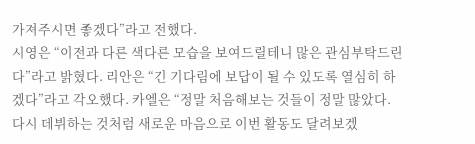가져주시면 좋겠다”라고 전했다.
시영은 “이전과 다른 색다른 모습을 보여드릴테니 많은 관심부탁드린다”라고 밝혔다. 리안은 “긴 기다림에 보답이 될 수 있도록 열심히 하겠다”라고 각오했다. 카엘은 “정말 처음해보는 것들이 정말 많았다. 다시 데뷔하는 것처럼 새로운 마음으로 이번 활동도 달려보겠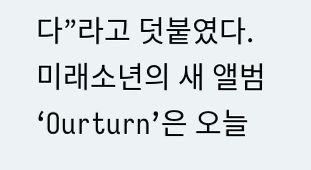다”라고 덧붙였다.
미래소년의 새 앨범 ‘Ourturn’은 오늘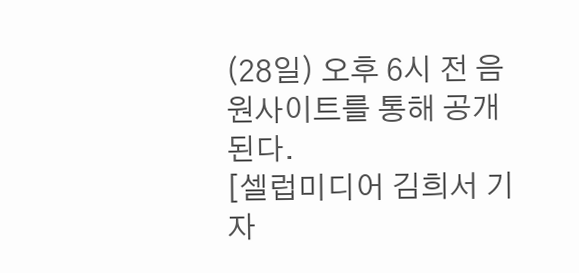(28일) 오후 6시 전 음원사이트를 통해 공개된다.
[셀럽미디어 김희서 기자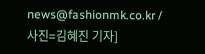news@fashionmk.co.kr / 사진=김혜진 기자]